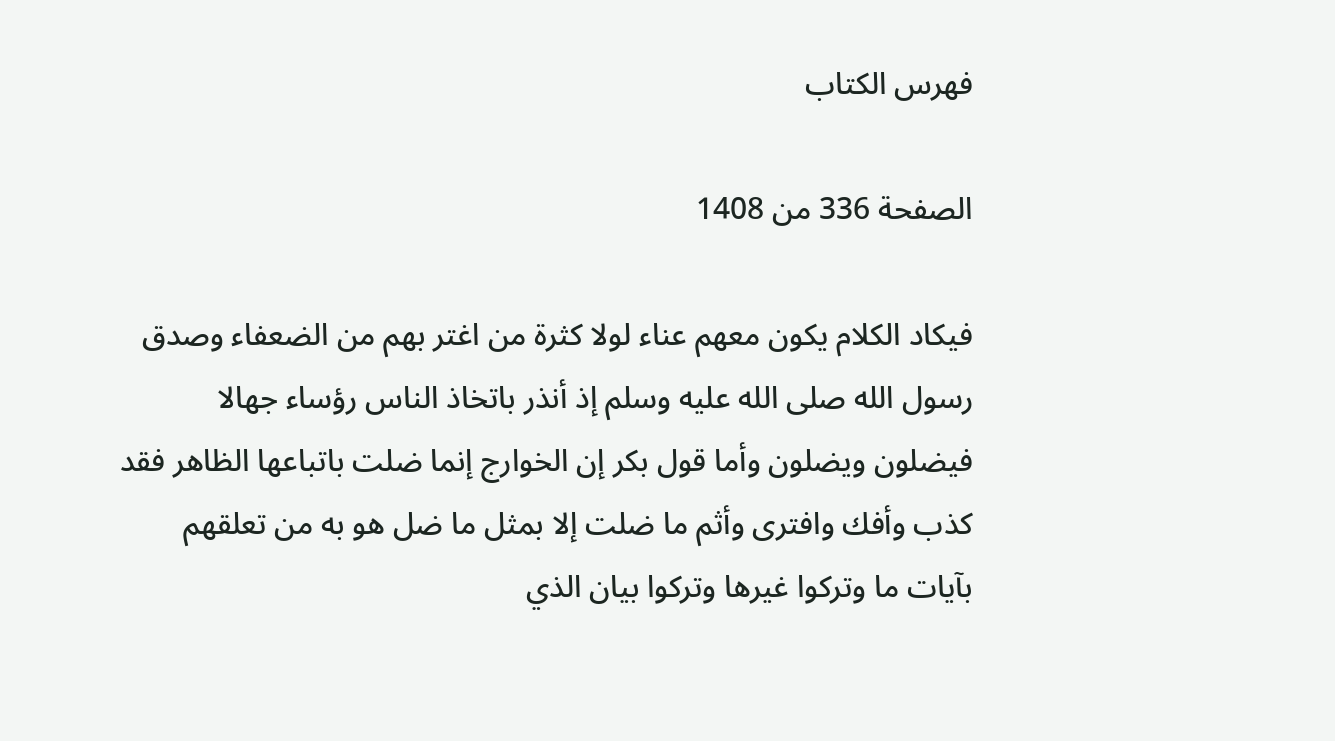فهرس الكتاب

الصفحة 336 من 1408

فيكاد الكلام يكون معهم عناء لولا كثرة من اغتر بهم من الضعفاء وصدق رسول الله صلى الله عليه وسلم إذ أنذر باتخاذ الناس رؤساء جهالا فيضلون ويضلون وأما قول بكر إن الخوارج إنما ضلت باتباعها الظاهر فقد كذب وأفك وافترى وأثم ما ضلت إلا بمثل ما ضل هو به من تعلقهم بآيات ما وتركوا غيرها وتركوا بيان الذي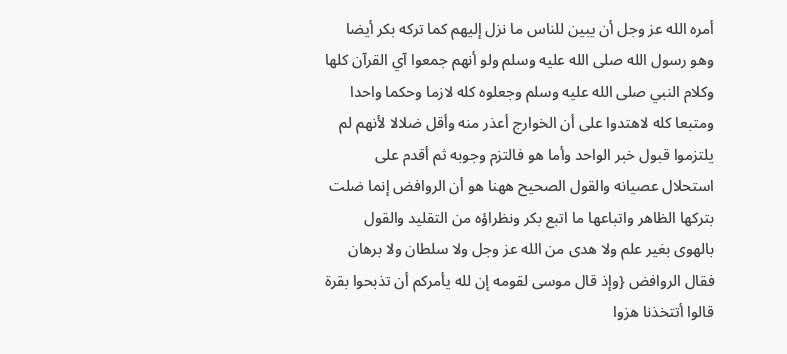أمره الله عز وجل أن يبين للناس ما نزل إليهم كما تركه بكر أيضا وهو رسول الله صلى الله عليه وسلم ولو أنهم جمعوا آي القرآن كلها وكلام النبي صلى الله عليه وسلم وجعلوه كله لازما وحكما واحدا ومتبعا كله لاهتدوا على أن الخوارج أعذر منه وأقل ضلالا لأنهم لم يلتزموا قبول خبر الواحد وأما هو فالتزم وجوبه ثم أقدم على استحلال عصيانه والقول الصحيح ههنا هو أن الروافض إنما ضلت بتركها الظاهر واتباعها ما اتبع بكر ونظراؤه من التقليد والقول بالهوى بغير علم ولا هدى من الله عز وجل ولا سلطان ولا برهان فقال الروافض {وإذ قال موسى لقومه إن لله يأمركم أن تذبحوا بقرة قالوا أتتخذنا هزوا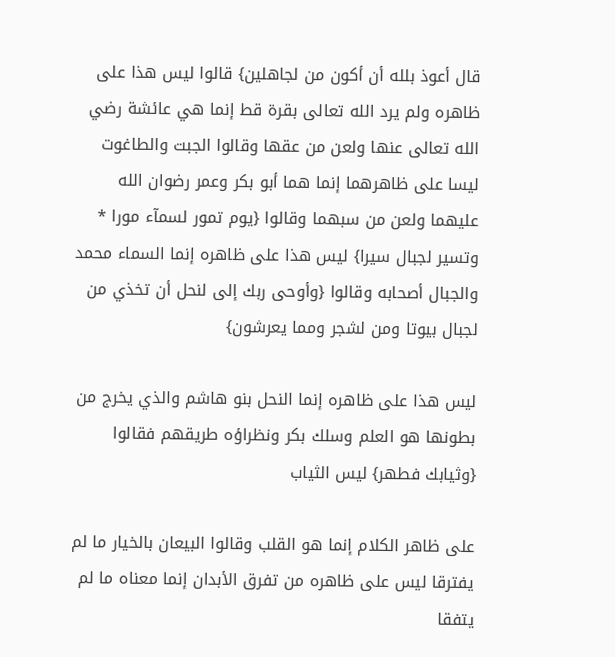قال أعوذ بلله أن أكون من لجاهلين} قالوا ليس هذا على ظاهره ولم يرد الله تعالى بقرة قط إنما هي عائشة رضي الله تعالى عنها ولعن من عقها وقالوا الجبت والطاغوت ليسا على ظاهرهما إنما هما أبو بكر وعمر رضوان الله عليهما ولعن من سبهما وقالوا {يوم تمور لسمآء مورا * وتسير لجبال سيرا} ليس هذا على ظاهره إنما السماء محمد والجبال أصحابه وقالوا {وأوحى ربك إلى لنحل أن تخذي من لجبال بيوتا ومن لشجر ومما يعرشون}

ليس هذا على ظاهره إنما النحل بنو هاشم والذي يخرج من بطونها هو العلم وسلك بكر ونظراؤه طريقهم فقالوا {وثيابك فطهر} ليس الثياب

على ظاهر الكلام إنما هو القلب وقالوا البيعان بالخيار ما لم يفترقا ليس على ظاهره من تفرق الأبدان إنما معناه ما لم يتفقا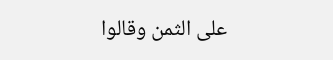على الثمن وقالوا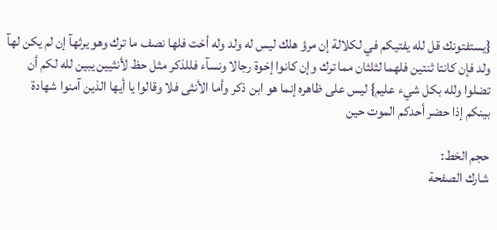{يستفتونك قل لله يفتيكم في لكلالة إن مرؤ هلك ليس له ولد وله أخت فلها نصف ما ترك وهو يرثهآ إن لم يكن لهآ ولد فإن كانتا ثنتين فلهما لثلثان مما ترك وإن كانوا إخوة رجالا ونسآء فللذكر مثل حظ لأنثيين يبين لله لكم أن تضلوا ولله بكل شيء عليم} ليس على ظاهره إنما هو ابن ذكر وأما الأنثى فلا وقالوا يا أيها الذين آمنوا شهادة بينكم إذا حضر أحدكم الموت حين

حجم الخط:
شارك الصفحة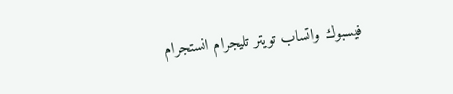فيسبوك واتساب تويتر تليجرام انستجرام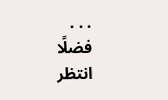. . .
فضلًا انتظر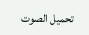تحميل الصوت